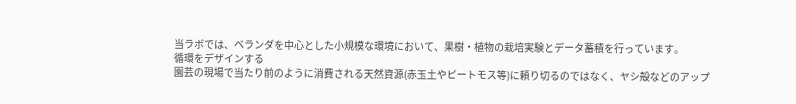当ラボでは、ベランダを中心とした小規模な環境において、果樹・植物の栽培実験とデータ蓄積を行っています。
循環をデザインする
園芸の現場で当たり前のように消費される天然資源(赤玉土やピートモス等)に頼り切るのではなく、ヤシ殻などのアップ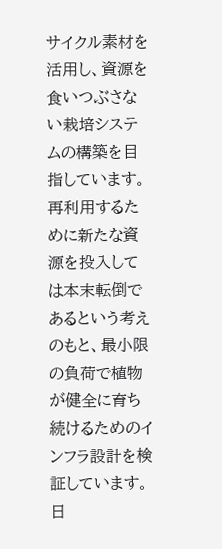サイクル素材を活用し、資源を食いつぶさない栽培システムの構築を目指しています。再利用するために新たな資源を投入しては本末転倒であるという考えのもと、最小限の負荷で植物が健全に育ち続けるためのインフラ設計を検証しています。
日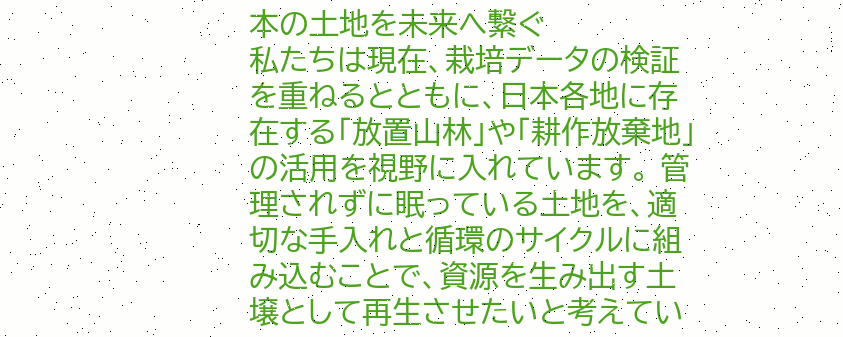本の土地を未来へ繋ぐ
私たちは現在、栽培データの検証を重ねるとともに、日本各地に存在する「放置山林」や「耕作放棄地」の活用を視野に入れています。 管理されずに眠っている土地を、適切な手入れと循環のサイクルに組み込むことで、資源を生み出す土壌として再生させたいと考えてい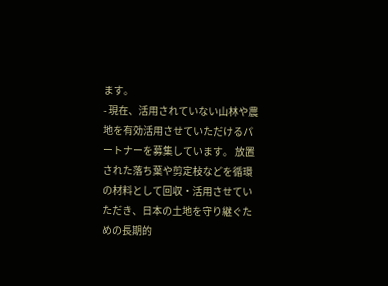ます。
- 現在、活用されていない山林や農地を有効活用させていただけるパートナーを募集しています。 放置された落ち葉や剪定枝などを循環の材料として回収・活用させていただき、日本の土地を守り継ぐための長期的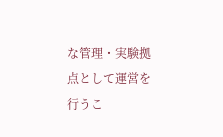な管理・実験拠点として運営を行うこ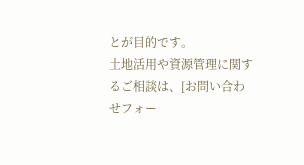とが目的です。
土地活用や資源管理に関するご相談は、[お問い合わせフォー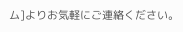ム]よりお気軽にご連絡ください。